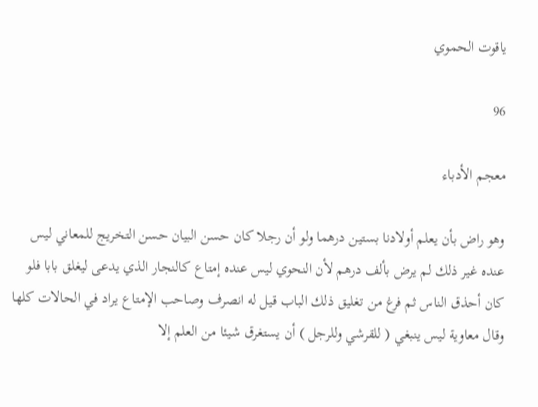ياقوت الحموي

96

معجم الأدباء

وهو راض بأن يعلم أولادنا بستين درهما ولو أن رجلا كان حسن البيان حسن التخريج للمعاني ليس عنده غير ذلك لم يرض بألف درهم لأن النحوي ليس عنده إمتاع كالنجار الذي يدعى ليغلق بابا فلو كان أحذق الناس ثم فرغ من تغليق ذلك الباب قيل له انصرف وصاحب الإمتاع يراد في الحالات كلها وقال معاوية ليس ينبغي ( للقرشي وللرجل ) أن يستغرق شيئا من العلم إلا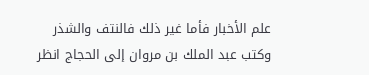علم الأخبار فأما غير ذلك فالنتف والشذر وكتب عبد الملك بن مروان إلى الحجاج انظر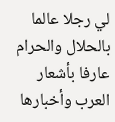لي رجلا عالما بالحلال والحرام عارفا بأشعار العرب وأخبارها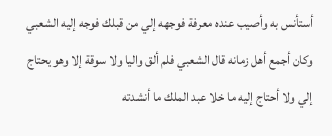أستأنس به وأصيب عنده معرفة فوجهه إلي من قبلك فوجه إليه الشعبي وكان أجمع أهل زمانه قال الشعبي فلم ألق واليا ولا سوقة إلا وهو يحتاج إلي ولا أحتاج إليه ما خلا عبد الملك ما أنشدته